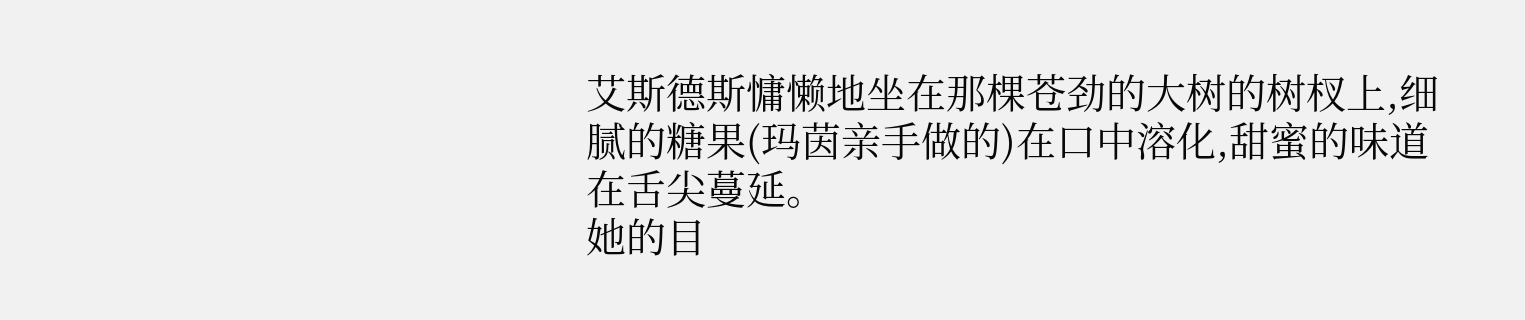艾斯德斯慵懒地坐在那棵苍劲的大树的树杈上,细腻的糖果(玛茵亲手做的)在口中溶化,甜蜜的味道在舌尖蔓延。
她的目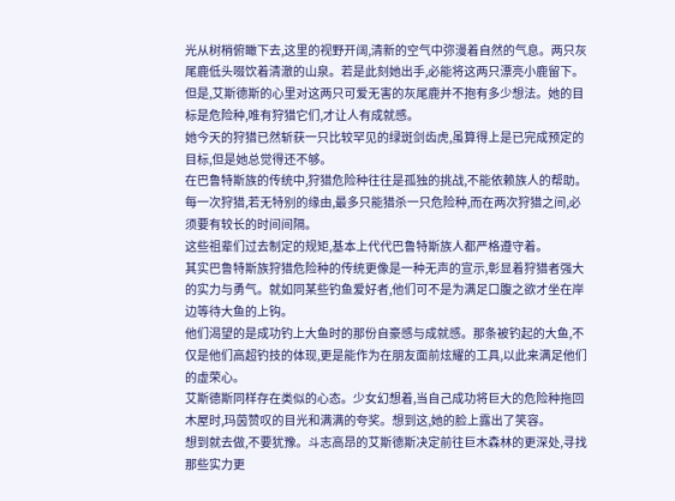光从树梢俯瞰下去,这里的视野开阔,清新的空气中弥漫着自然的气息。两只灰尾鹿低头啜饮着清澈的山泉。若是此刻她出手,必能将这两只漂亮小鹿留下。
但是,艾斯德斯的心里对这两只可爱无害的灰尾鹿并不抱有多少想法。她的目标是危险种,唯有狩猎它们,才让人有成就感。
她今天的狩猎已然斩获一只比较罕见的绿斑剑齿虎,虽算得上是已完成预定的目标,但是她总觉得还不够。
在巴鲁特斯族的传统中,狩猎危险种往往是孤独的挑战,不能依赖族人的帮助。每一次狩猎,若无特别的缘由,最多只能猎杀一只危险种,而在两次狩猎之间,必须要有较长的时间间隔。
这些祖辈们过去制定的规矩,基本上代代巴鲁特斯族人都严格遵守着。
其实巴鲁特斯族狩猎危险种的传统更像是一种无声的宣示,彰显着狩猎者强大的实力与勇气。就如同某些钓鱼爱好者,他们可不是为满足口腹之欲才坐在岸边等待大鱼的上钩。
他们渴望的是成功钓上大鱼时的那份自豪感与成就感。那条被钓起的大鱼,不仅是他们高超钓技的体现,更是能作为在朋友面前炫耀的工具,以此来满足他们的虚荣心。
艾斯德斯同样存在类似的心态。少女幻想着,当自己成功将巨大的危险种拖回木屋时,玛茵赞叹的目光和满满的夸奖。想到这,她的脸上露出了笑容。
想到就去做,不要犹豫。斗志高昂的艾斯德斯决定前往巨木森林的更深处,寻找那些实力更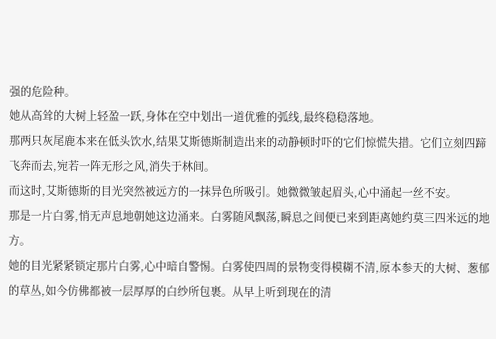强的危险种。
她从高耸的大树上轻盈一跃,身体在空中划出一道优雅的弧线,最终稳稳落地。
那两只灰尾鹿本来在低头饮水,结果艾斯德斯制造出来的动静顿时吓的它们惊慌失措。它们立刻四蹄飞奔而去,宛若一阵无形之风,消失于林间。
而这时,艾斯德斯的目光突然被远方的一抹异色所吸引。她微微皱起眉头,心中涌起一丝不安。
那是一片白雾,悄无声息地朝她这边涌来。白雾随风飘荡,瞬息之间便已来到距离她约莫三四米远的地方。
她的目光紧紧锁定那片白雾,心中暗自警惕。白雾使四周的景物变得模糊不清,原本参天的大树、葱郁的草丛,如今仿佛都被一层厚厚的白纱所包裹。从早上听到现在的清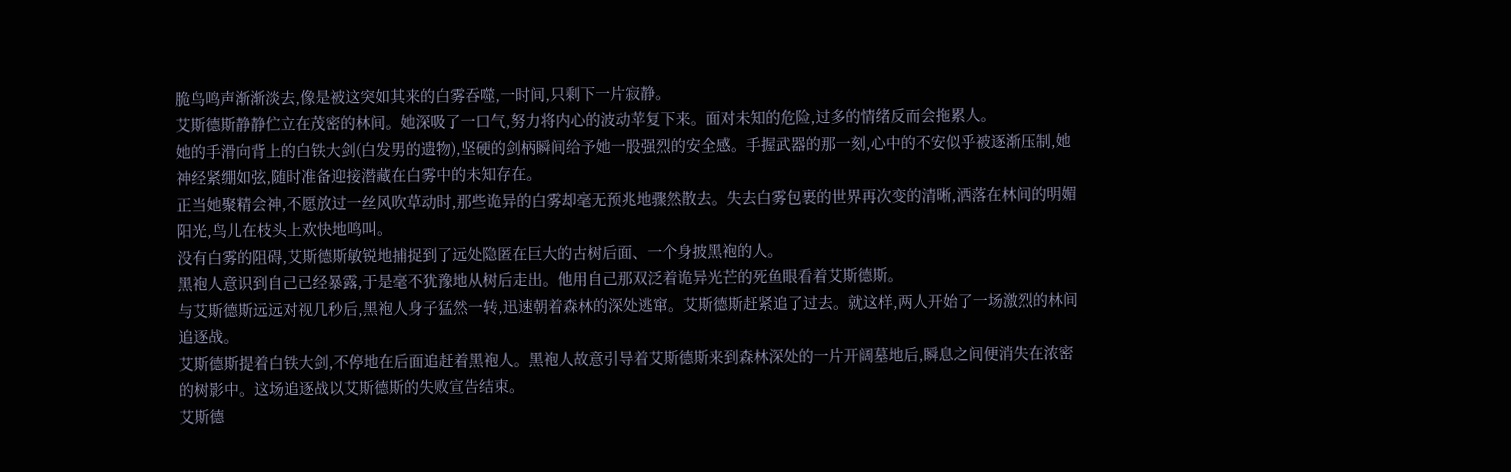脆鸟鸣声渐渐淡去,像是被这突如其来的白雾吞噬,一时间,只剩下一片寂静。
艾斯德斯静静伫立在茂密的林间。她深吸了一口气,努力将内心的波动苹复下来。面对未知的危险,过多的情绪反而会拖累人。
她的手滑向背上的白铁大剑(白发男的遗物),坚硬的剑柄瞬间给予她一股强烈的安全感。手握武器的那一刻,心中的不安似乎被逐渐压制,她神经紧绷如弦,随时准备迎接潜藏在白雾中的未知存在。
正当她聚精会神,不愿放过一丝风吹草动时,那些诡异的白雾却毫无预兆地骤然散去。失去白雾包裹的世界再次变的清晰,洒落在林间的明媚阳光,鸟儿在枝头上欢快地鸣叫。
没有白雾的阻碍,艾斯德斯敏锐地捕捉到了远处隐匿在巨大的古树后面、一个身披黑袍的人。
黑袍人意识到自己已经暴露,于是毫不犹豫地从树后走出。他用自己那双泛着诡异光芒的死鱼眼看着艾斯德斯。
与艾斯德斯远远对视几秒后,黑袍人身子猛然一转,迅速朝着森林的深处逃窜。艾斯德斯赶紧追了过去。就这样,两人开始了一场激烈的林间追逐战。
艾斯德斯提着白铁大剑,不停地在后面追赶着黑袍人。黑袍人故意引导着艾斯德斯来到森林深处的一片开阔墓地后,瞬息之间便消失在浓密的树影中。这场追逐战以艾斯德斯的失败宣告结束。
艾斯德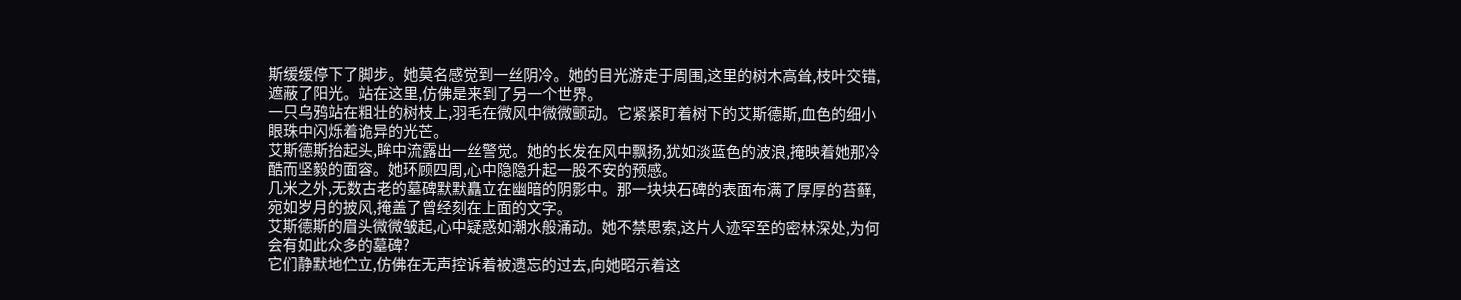斯缓缓停下了脚步。她莫名感觉到一丝阴冷。她的目光游走于周围,这里的树木高耸,枝叶交错,遮蔽了阳光。站在这里,仿佛是来到了另一个世界。
一只乌鸦站在粗壮的树枝上,羽毛在微风中微微颤动。它紧紧盯着树下的艾斯德斯,血色的细小眼珠中闪烁着诡异的光芒。
艾斯德斯抬起头,眸中流露出一丝警觉。她的长发在风中飘扬,犹如淡蓝色的波浪,掩映着她那冷酷而坚毅的面容。她环顾四周,心中隐隐升起一股不安的预感。
几米之外,无数古老的墓碑默默矗立在幽暗的阴影中。那一块块石碑的表面布满了厚厚的苔藓,宛如岁月的披风,掩盖了曾经刻在上面的文字。
艾斯德斯的眉头微微皱起,心中疑惑如潮水般涌动。她不禁思索,这片人迹罕至的密林深处,为何会有如此众多的墓碑?
它们静默地伫立,仿佛在无声控诉着被遗忘的过去,向她昭示着这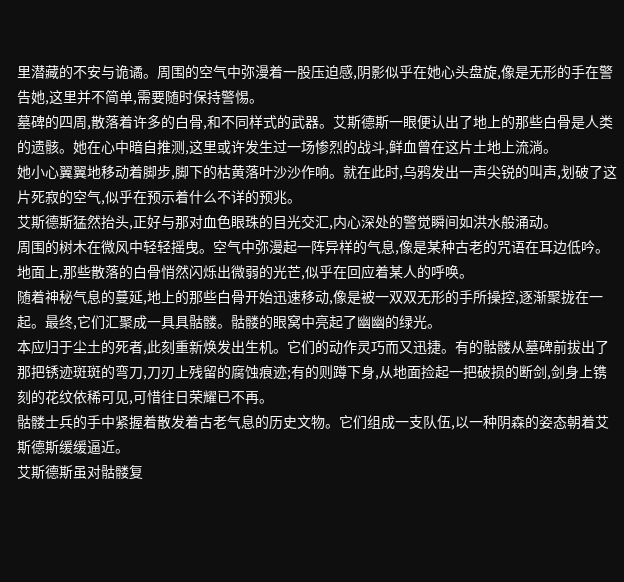里潜藏的不安与诡谲。周围的空气中弥漫着一股压迫感,阴影似乎在她心头盘旋,像是无形的手在警告她,这里并不简单,需要随时保持警惕。
墓碑的四周,散落着许多的白骨,和不同样式的武器。艾斯德斯一眼便认出了地上的那些白骨是人类的遗骸。她在心中暗自推测,这里或许发生过一场惨烈的战斗,鲜血曾在这片土地上流淌。
她小心翼翼地移动着脚步,脚下的枯黄落叶沙沙作响。就在此时,乌鸦发出一声尖锐的叫声,划破了这片死寂的空气,似乎在预示着什么不详的预兆。
艾斯德斯猛然抬头,正好与那对血色眼珠的目光交汇,内心深处的警觉瞬间如洪水般涌动。
周围的树木在微风中轻轻摇曳。空气中弥漫起一阵异样的气息,像是某种古老的咒语在耳边低吟。地面上,那些散落的白骨悄然闪烁出微弱的光芒,似乎在回应着某人的呼唤。
随着神秘气息的蔓延,地上的那些白骨开始迅速移动,像是被一双双无形的手所操控,逐渐聚拢在一起。最终,它们汇聚成一具具骷髅。骷髅的眼窝中亮起了幽幽的绿光。
本应归于尘土的死者,此刻重新焕发出生机。它们的动作灵巧而又迅捷。有的骷髅从墓碑前拔出了那把锈迹斑斑的弯刀,刀刃上残留的腐蚀痕迹;有的则蹲下身,从地面捡起一把破损的断剑,剑身上镌刻的花纹依稀可见,可惜往日荣耀已不再。
骷髅士兵的手中紧握着散发着古老气息的历史文物。它们组成一支队伍,以一种阴森的姿态朝着艾斯德斯缓缓逼近。
艾斯德斯虽对骷髅复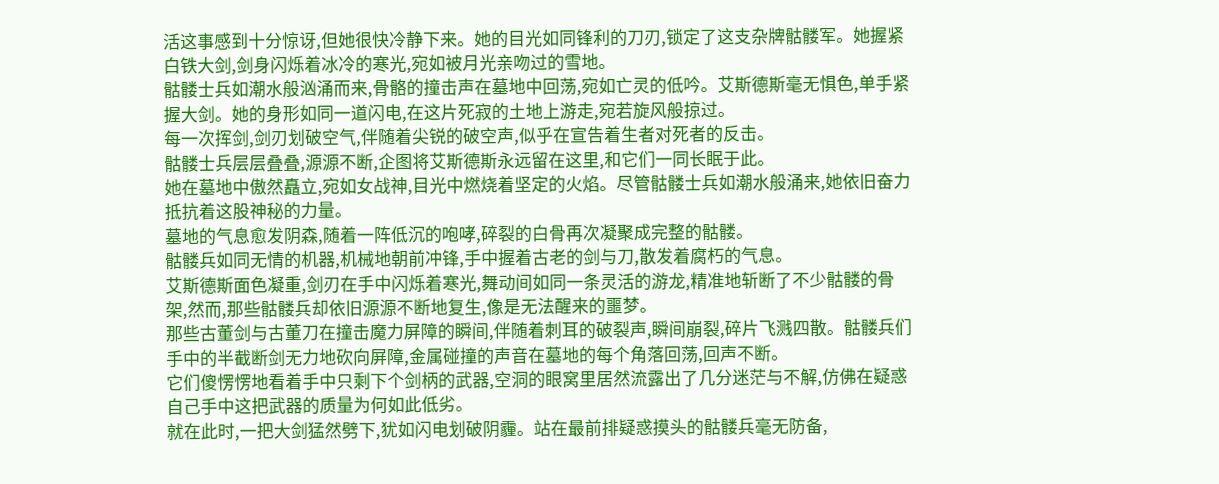活这事感到十分惊讶,但她很快冷静下来。她的目光如同锋利的刀刃,锁定了这支杂牌骷髅军。她握紧白铁大剑,剑身闪烁着冰冷的寒光,宛如被月光亲吻过的雪地。
骷髅士兵如潮水般汹涌而来,骨骼的撞击声在墓地中回荡,宛如亡灵的低吟。艾斯德斯毫无惧色,单手紧握大剑。她的身形如同一道闪电,在这片死寂的土地上游走,宛若旋风般掠过。
每一次挥剑,剑刃划破空气,伴随着尖锐的破空声,似乎在宣告着生者对死者的反击。
骷髅士兵层层叠叠,源源不断,企图将艾斯德斯永远留在这里,和它们一同长眠于此。
她在墓地中傲然矗立,宛如女战神,目光中燃烧着坚定的火焰。尽管骷髅士兵如潮水般涌来,她依旧奋力抵抗着这股神秘的力量。
墓地的气息愈发阴森,随着一阵低沉的咆哮,碎裂的白骨再次凝聚成完整的骷髅。
骷髅兵如同无情的机器,机械地朝前冲锋,手中握着古老的剑与刀,散发着腐朽的气息。
艾斯德斯面色凝重,剑刃在手中闪烁着寒光,舞动间如同一条灵活的游龙,精准地斩断了不少骷髅的骨架,然而,那些骷髅兵却依旧源源不断地复生,像是无法醒来的噩梦。
那些古董剑与古董刀在撞击魔力屏障的瞬间,伴随着刺耳的破裂声,瞬间崩裂,碎片飞溅四散。骷髅兵们手中的半截断剑无力地砍向屏障,金属碰撞的声音在墓地的每个角落回荡,回声不断。
它们傻愣愣地看着手中只剩下个剑柄的武器,空洞的眼窝里居然流露出了几分迷茫与不解,仿佛在疑惑自己手中这把武器的质量为何如此低劣。
就在此时,一把大剑猛然劈下,犹如闪电划破阴霾。站在最前排疑惑摸头的骷髅兵毫无防备,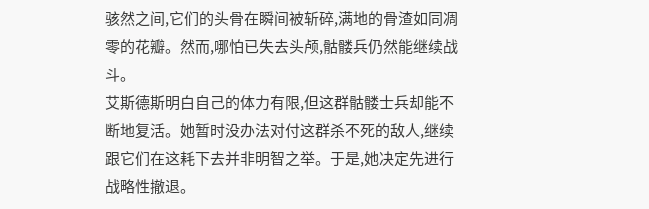骇然之间,它们的头骨在瞬间被斩碎,满地的骨渣如同凋零的花瓣。然而,哪怕已失去头颅,骷髅兵仍然能继续战斗。
艾斯德斯明白自己的体力有限,但这群骷髅士兵却能不断地复活。她暂时没办法对付这群杀不死的敌人,继续跟它们在这耗下去并非明智之举。于是,她决定先进行战略性撤退。